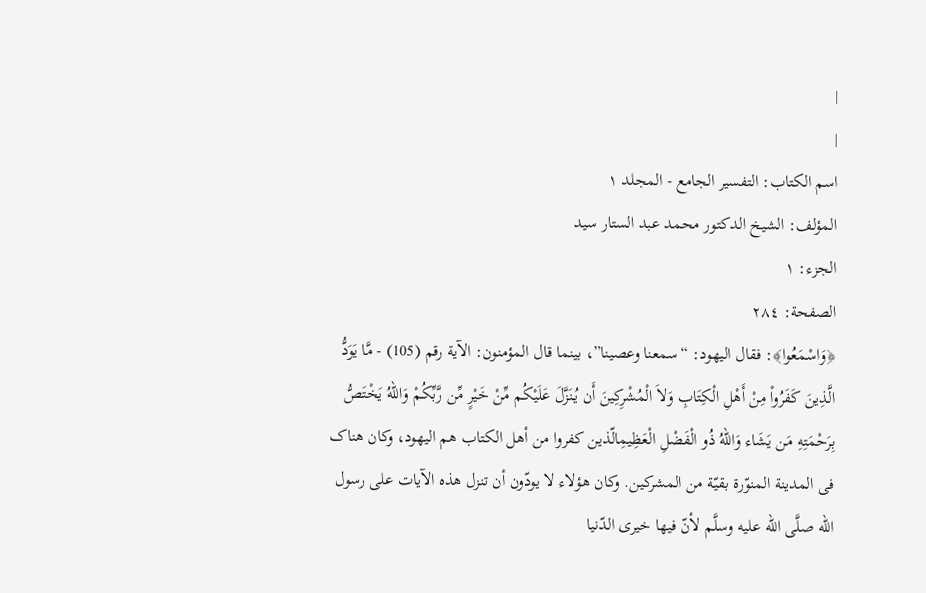|
|
اسم الکتاب: التفسیر الجامع - المجلد ۱
المؤلف: الشیخ الدکتور محمد عبد الستار سید
الجزء: ۱
الصفحة: ۲۸٤
﴿وَاسْمَعُوا﴾: فقال الیهود: “سمعنا وعصینا”، بینما قال المؤمنون: الآیة رقم (105) - مَّا یَوَدُّ الَّذِینَ کَفَرُواْ مِنْ أَهْلِ الْکِتَابِ وَلاَ الْمُشْرِکِینَ أَن یُنَزَّلَ عَلَیْکُم مِّنْ خَیْرٍ مِّن رَّبِّکُمْ وَاللّهُ یَخْتَصُّ بِرَحْمَتِهِ مَن یَشَاء وَاللّهُ ذُو الْفَضْلِ الْعَظِیمِالّذین کفروا من أهل الکتاب هم الیهود، وکان هناک فی المدینة المنوّرة بقیّة من المشرکین. وکان هؤلاء لا یودّون أن تنزل هذه الآیات على رسول الله صلَّى الله علیه وسلَّم لأنّ فیها خیری الدّنیا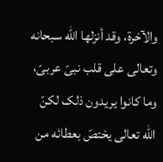والآخرة، وقد أنزلها الله سبحانه وتعالى على قلب نبیّ عربیّ، وما کانوا یریدون ذلک لکنّ الله تعالى یختصّ بعطائه من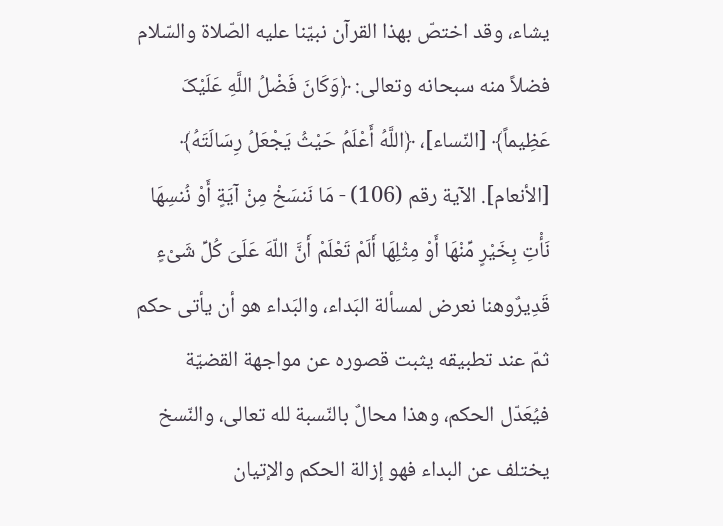یشاء، وقد اختصّ بهذا القرآن نبیّنا علیه الصّلاة والسّلام فضلاً منه سبحانه وتعالى: ﴿وَکَانَ فَضْلُ اللَّهِ عَلَیْکَ عَظِیماً﴾ [النّساء]، ﴿اللَّهُ أَعْلَمُ حَیْثُ یَجْعَلُ رِسَالَتَهُ﴾ [الأنعام]. الآیة رقم (106) - مَا نَنسَخْ مِنْ آیَةٍ أَوْ نُنسِهَا نَأْتِ بِخَیْرٍ مِّنْهَا أَوْ مِثْلِهَا أَلَمْ تَعْلَمْ أَنَّ اللّهَ عَلَىَ کُلِّ شَیْءٍ قَدِیرٌوهنا نعرض لمسألة البَداء، والبَداء هو أن یأتی حکم ثمّ عند تطبیقه یثبت قصوره عن مواجهة القضیّة فیُعَدّل الحکم، وهذا محالٌ بالنّسبة لله تعالى، والنّسخ یختلف عن البداء فهو إزالة الحکم والإتیان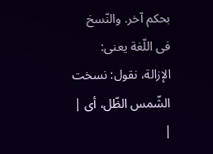بحکم آخر. والنّسخ فی اللّغة یعنی: الإزالة، نقول: نسخت الشّمس الظّل، أی |
|